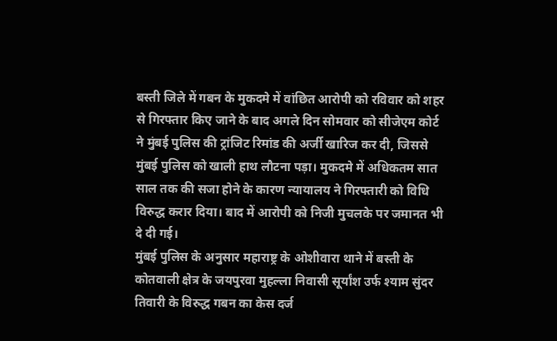बस्ती जिले में गबन के मुकदमे में वांछित आरोपी को रविवार को शहर से गिरफ्तार किए जाने के बाद अगले दिन सोमवार को सीजेएम कोर्ट ने मुंबई पुलिस की ट्रांजिट रिमांड की अर्जी खारिज कर दी, जिससे मुंबई पुलिस को खाली हाथ लौटना पड़ा। मुकदमे में अधिकतम सात साल तक की सजा होने के कारण न्यायालय ने गिरफ्तारी को विधि विरुद्ध करार दिया। बाद में आरोपी को निजी मुचलके पर जमानत भी दे दी गई।
मुंबई पुलिस के अनुसार महाराष्ट्र के ओशीवारा थाने में बस्ती के कोतवाली क्षेत्र के जयपुरवा मुहल्ला निवासी सूर्यांश उर्फ श्याम सुंदर तिवारी के विरुद्ध गबन का केस दर्ज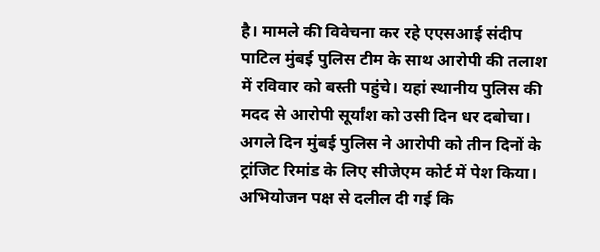है। मामले की विवेचना कर रहे एएसआई संदीप पाटिल मुंबई पुलिस टीम के साथ आरोपी की तलाश में रविवार को बस्ती पहुंचे। यहां स्थानीय पुलिस की मदद से आरोपी सूर्यांश को उसी दिन धर दबोचा। अगले दिन मुंबई पुलिस ने आरोपी को तीन दिनों के ट्रांजिट रिमांड के लिए सीजेएम कोर्ट में पेश किया।
अभियोजन पक्ष से दलील दी गई कि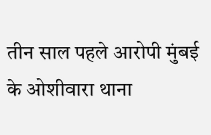तीन साल पहले आरोपी मुंबई के ओशीवारा थाना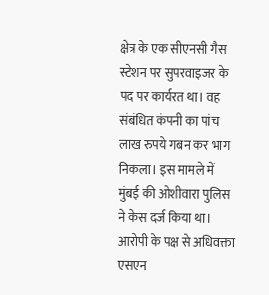क्षेत्र के एक सीएनसी गैस स्टेशन पर सुपरवाइजर के पद पर कार्यरत था। वह संबंधित कंपनी का पांच लाख रुपये गबन कर भाग निकला। इस मामले में मुंबई की ओशीवारा पुलिस ने केस दर्ज किया था। आरोपी के पक्ष से अधिवक्ता एसएन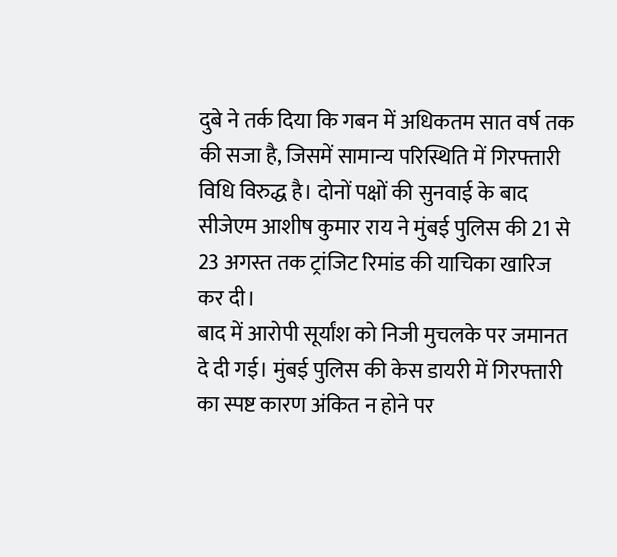दुबे ने तर्क दिया कि गबन में अधिकतम सात वर्ष तक की सजा है, जिसमें सामान्य परिस्थिति में गिरफ्तारी विधि विरुद्ध है। दोनों पक्षों की सुनवाई के बाद सीजेएम आशीष कुमार राय ने मुंबई पुलिस की 21 से 23 अगस्त तक ट्रांजिट रिमांड की याचिका खारिज कर दी।
बाद में आरोपी सूर्यांश को निजी मुचलके पर जमानत दे दी गई। मुंबई पुलिस की केस डायरी में गिरफ्तारी का स्पष्ट कारण अंकित न होने पर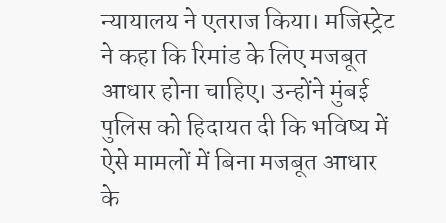न्यायालय ने एतराज किया। मजिस्ट्रेट ने कहा कि रिमांड के लिए मजबूत आधार होना चाहिए। उन्होंने मुंबई पुलिस को हिदायत दी कि भविष्य में ऐसे मामलों में बिना मजबूत आधार के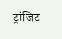ट्रांजिट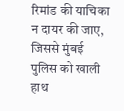रिमांड की याचिका न दायर की जाए, जिससे मुंबई पुलिस को खाली हाथ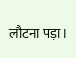लौटना पड़ा।